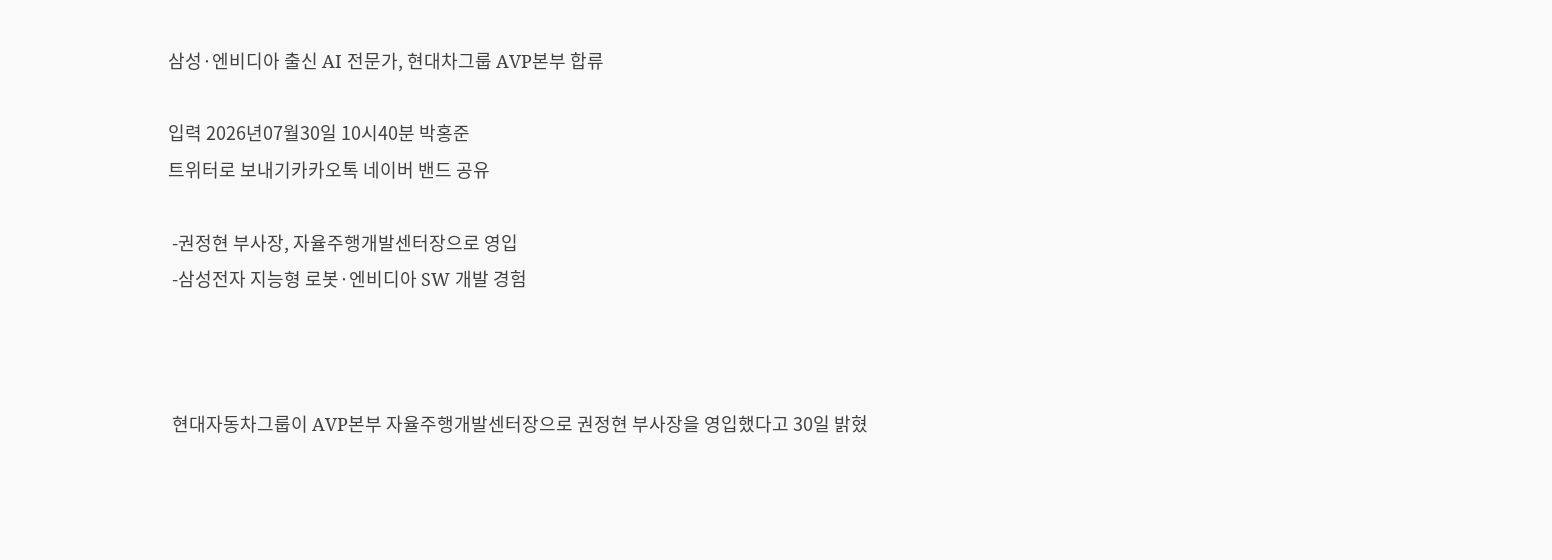삼성·엔비디아 출신 AI 전문가, 현대차그룹 AVP본부 합류

입력 2026년07월30일 10시40분 박홍준
트위터로 보내기카카오톡 네이버 밴드 공유

 -권정현 부사장, 자율주행개발센터장으로 영입
 -삼성전자 지능형 로봇·엔비디아 SW 개발 경험



 현대자동차그룹이 AVP본부 자율주행개발센터장으로 권정현 부사장을 영입했다고 30일 밝혔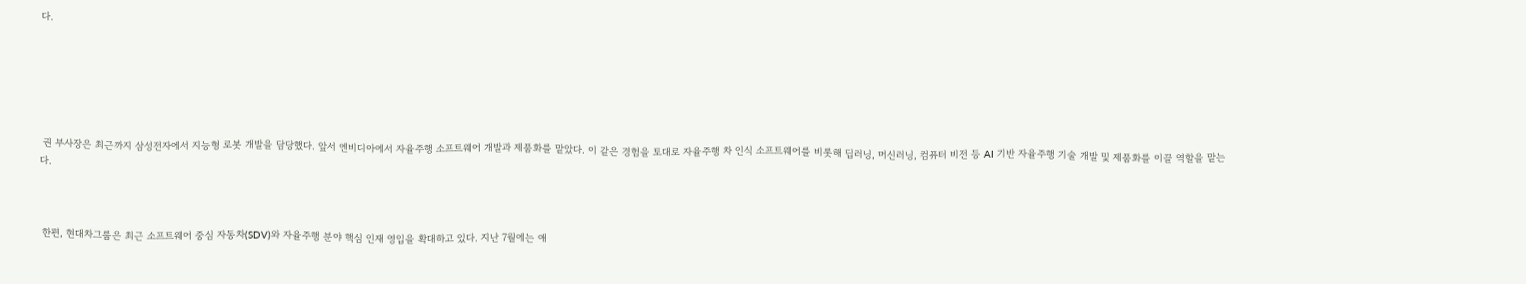다.






 권 부사장은 최근까지 삼성전자에서 지능형 로봇 개발을 담당했다. 앞서 엔비디아에서 자율주행 소프트웨어 개발과 제품화를 맡았다. 이 같은 경험을 토대로 자율주행 차 인식 소프트웨어를 비롯해 딥러닝, 머신러닝, 컴퓨터 비전 등 AI 기반 자율주행 기술 개발 및 제품화를 이끌 역할을 맡는다.



 한편, 현대차그룹은 최근 소프트웨어 중심 자동차(SDV)와 자율주행 분야 핵심 인재 영입을 확대하고 있다. 지난 7월에는 애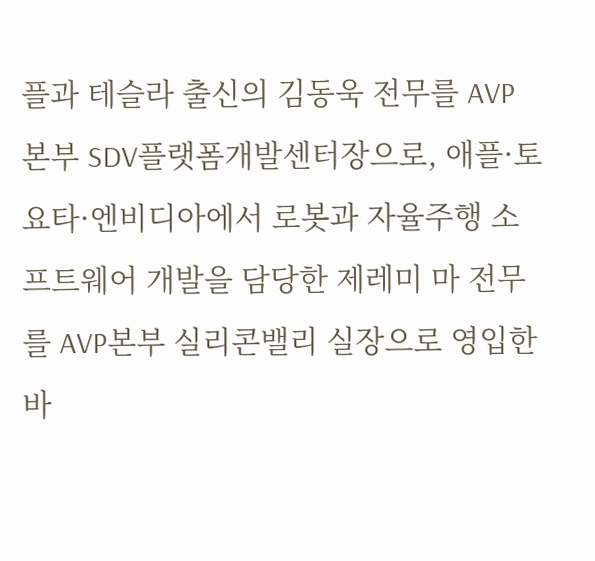플과 테슬라 출신의 김동욱 전무를 AVP본부 SDV플랫폼개발센터장으로, 애플·토요타·엔비디아에서 로봇과 자율주행 소프트웨어 개발을 담당한 제레미 마 전무를 AVP본부 실리콘밸리 실장으로 영입한 바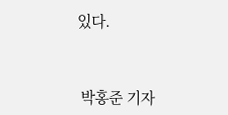있다.



 박홍준 기자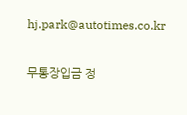hj.park@autotimes.co.kr

무통장입금 정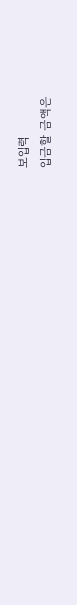보입력
입금할 금액은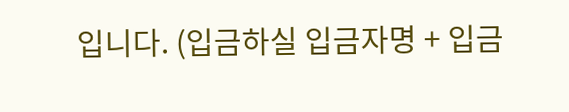입니다. (입금하실 입금자명 + 입금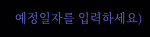예정일자를 입력하세요)